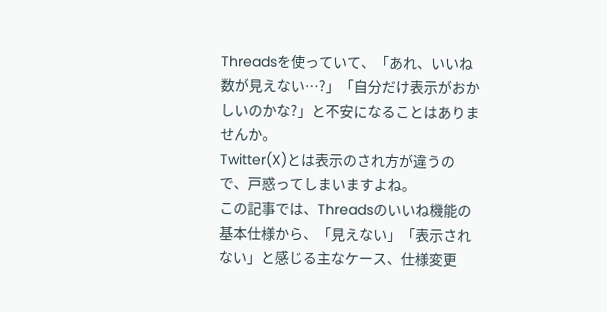Threadsを使っていて、「あれ、いいね数が見えない…?」「自分だけ表示がおかしいのかな?」と不安になることはありませんか。
Twitter(X)とは表示のされ方が違うので、戸惑ってしまいますよね。
この記事では、Threadsのいいね機能の基本仕様から、「見えない」「表示されない」と感じる主なケース、仕様変更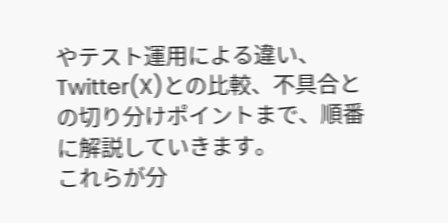やテスト運用による違い、Twitter(X)との比較、不具合との切り分けポイントまで、順番に解説していきます。
これらが分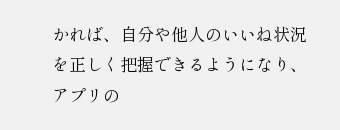かれば、自分や他人のいいね状況を正しく把握できるようになり、アプリの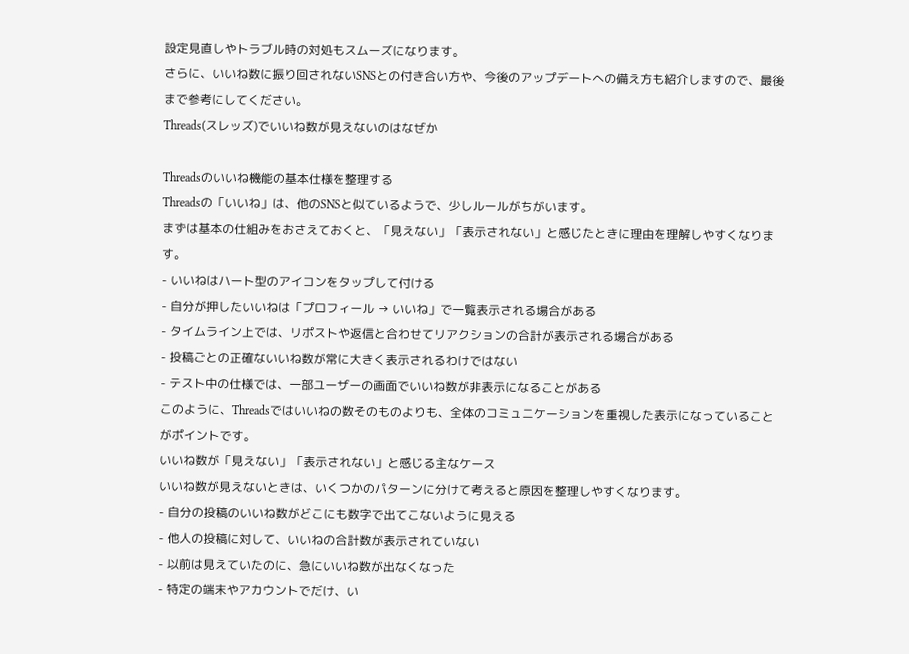設定見直しやトラブル時の対処もスムーズになります。
さらに、いいね数に振り回されないSNSとの付き合い方や、今後のアップデートへの備え方も紹介しますので、最後まで参考にしてください。
Threads(スレッズ)でいいね数が見えないのはなぜか

Threadsのいいね機能の基本仕様を整理する
Threadsの「いいね」は、他のSNSと似ているようで、少しルールがちがいます。
まずは基本の仕組みをおさえておくと、「見えない」「表示されない」と感じたときに理由を理解しやすくなります。
- いいねはハート型のアイコンをタップして付ける
- 自分が押したいいねは「プロフィール → いいね」で一覧表示される場合がある
- タイムライン上では、リポストや返信と合わせてリアクションの合計が表示される場合がある
- 投稿ごとの正確ないいね数が常に大きく表示されるわけではない
- テスト中の仕様では、一部ユーザーの画面でいいね数が非表示になることがある
このように、Threadsではいいねの数そのものよりも、全体のコミュニケーションを重視した表示になっていることがポイントです。
いいね数が「見えない」「表示されない」と感じる主なケース
いいね数が見えないときは、いくつかのパターンに分けて考えると原因を整理しやすくなります。
- 自分の投稿のいいね数がどこにも数字で出てこないように見える
- 他人の投稿に対して、いいねの合計数が表示されていない
- 以前は見えていたのに、急にいいね数が出なくなった
- 特定の端末やアカウントでだけ、い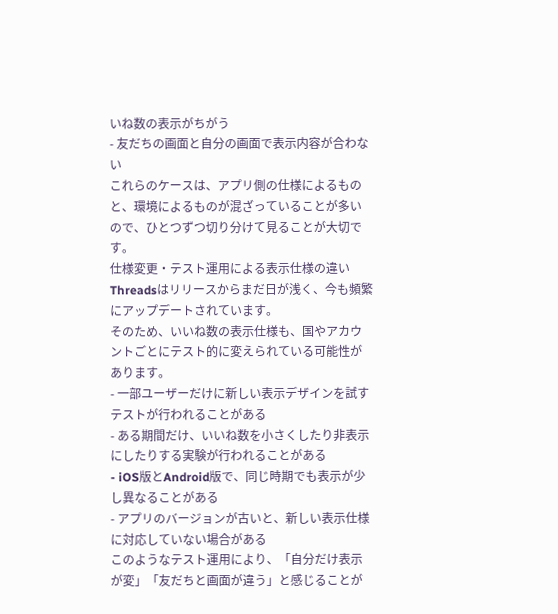いね数の表示がちがう
- 友だちの画面と自分の画面で表示内容が合わない
これらのケースは、アプリ側の仕様によるものと、環境によるものが混ざっていることが多いので、ひとつずつ切り分けて見ることが大切です。
仕様変更・テスト運用による表示仕様の違い
Threadsはリリースからまだ日が浅く、今も頻繁にアップデートされています。
そのため、いいね数の表示仕様も、国やアカウントごとにテスト的に変えられている可能性があります。
- 一部ユーザーだけに新しい表示デザインを試すテストが行われることがある
- ある期間だけ、いいね数を小さくしたり非表示にしたりする実験が行われることがある
- iOS版とAndroid版で、同じ時期でも表示が少し異なることがある
- アプリのバージョンが古いと、新しい表示仕様に対応していない場合がある
このようなテスト運用により、「自分だけ表示が変」「友だちと画面が違う」と感じることが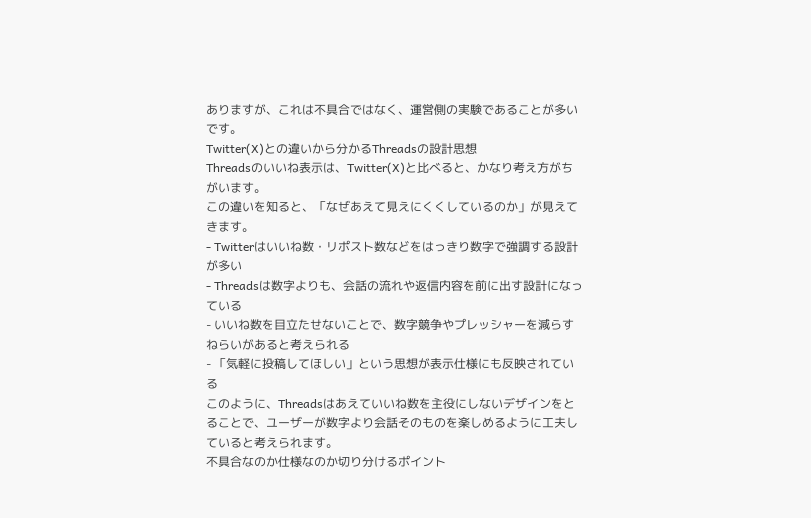ありますが、これは不具合ではなく、運営側の実験であることが多いです。
Twitter(X)との違いから分かるThreadsの設計思想
Threadsのいいね表示は、Twitter(X)と比べると、かなり考え方がちがいます。
この違いを知ると、「なぜあえて見えにくくしているのか」が見えてきます。
- Twitterはいいね数・リポスト数などをはっきり数字で強調する設計が多い
- Threadsは数字よりも、会話の流れや返信内容を前に出す設計になっている
- いいね数を目立たせないことで、数字競争やプレッシャーを減らすねらいがあると考えられる
- 「気軽に投稿してほしい」という思想が表示仕様にも反映されている
このように、Threadsはあえていいね数を主役にしないデザインをとることで、ユーザーが数字より会話そのものを楽しめるように工夫していると考えられます。
不具合なのか仕様なのか切り分けるポイント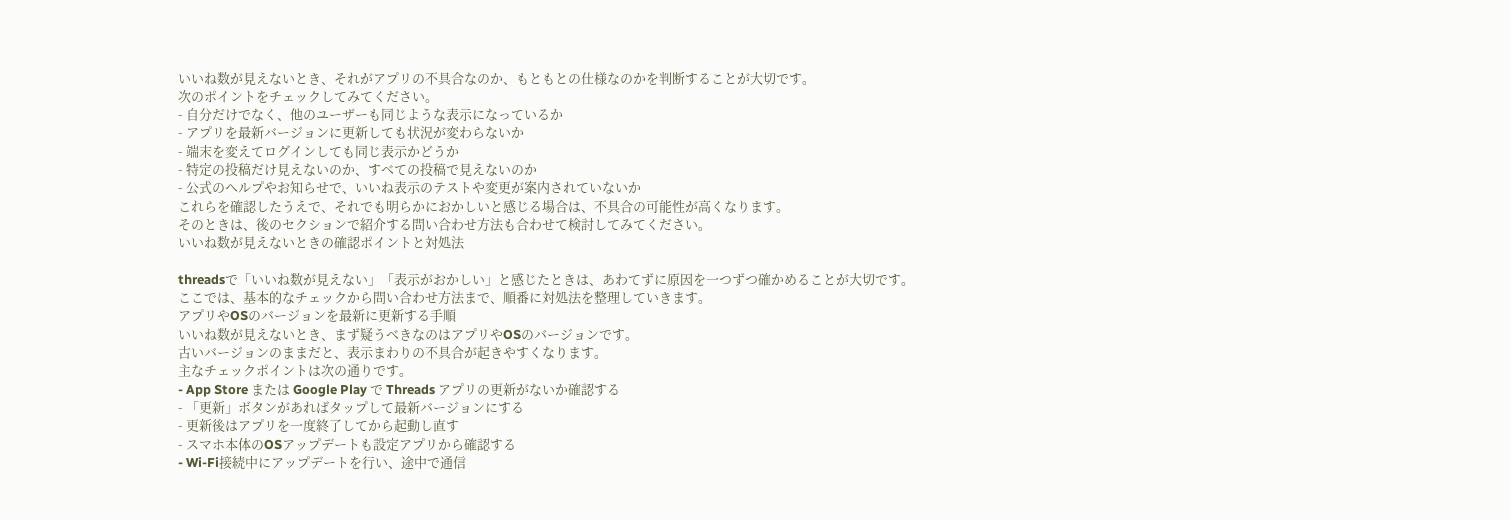いいね数が見えないとき、それがアプリの不具合なのか、もともとの仕様なのかを判断することが大切です。
次のポイントをチェックしてみてください。
- 自分だけでなく、他のユーザーも同じような表示になっているか
- アプリを最新バージョンに更新しても状況が変わらないか
- 端末を変えてログインしても同じ表示かどうか
- 特定の投稿だけ見えないのか、すべての投稿で見えないのか
- 公式のヘルプやお知らせで、いいね表示のテストや変更が案内されていないか
これらを確認したうえで、それでも明らかにおかしいと感じる場合は、不具合の可能性が高くなります。
そのときは、後のセクションで紹介する問い合わせ方法も合わせて検討してみてください。
いいね数が見えないときの確認ポイントと対処法

threadsで「いいね数が見えない」「表示がおかしい」と感じたときは、あわてずに原因を一つずつ確かめることが大切です。
ここでは、基本的なチェックから問い合わせ方法まで、順番に対処法を整理していきます。
アプリやOSのバージョンを最新に更新する手順
いいね数が見えないとき、まず疑うべきなのはアプリやOSのバージョンです。
古いバージョンのままだと、表示まわりの不具合が起きやすくなります。
主なチェックポイントは次の通りです。
- App Store または Google Play で Threads アプリの更新がないか確認する
- 「更新」ボタンがあればタップして最新バージョンにする
- 更新後はアプリを一度終了してから起動し直す
- スマホ本体のOSアップデートも設定アプリから確認する
- Wi-Fi接続中にアップデートを行い、途中で通信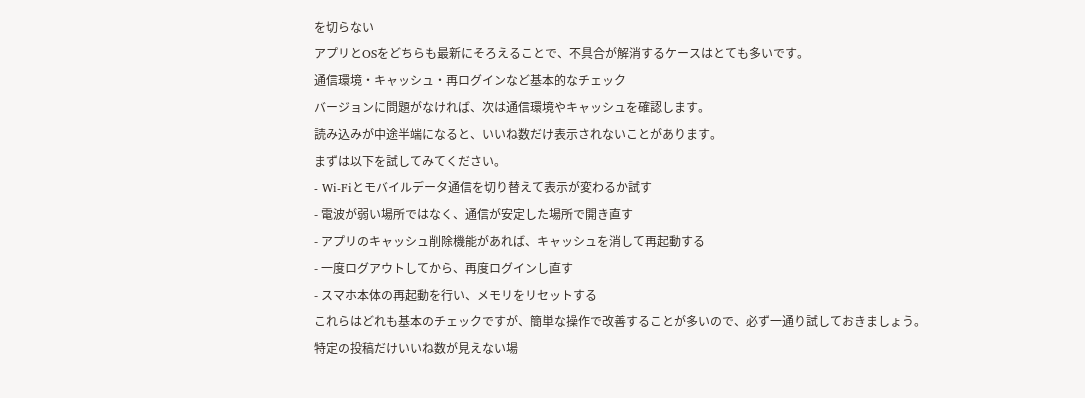を切らない
アプリとOSをどちらも最新にそろえることで、不具合が解消するケースはとても多いです。
通信環境・キャッシュ・再ログインなど基本的なチェック
バージョンに問題がなければ、次は通信環境やキャッシュを確認します。
読み込みが中途半端になると、いいね数だけ表示されないことがあります。
まずは以下を試してみてください。
- Wi-Fiとモバイルデータ通信を切り替えて表示が変わるか試す
- 電波が弱い場所ではなく、通信が安定した場所で開き直す
- アプリのキャッシュ削除機能があれば、キャッシュを消して再起動する
- 一度ログアウトしてから、再度ログインし直す
- スマホ本体の再起動を行い、メモリをリセットする
これらはどれも基本のチェックですが、簡単な操作で改善することが多いので、必ず一通り試しておきましょう。
特定の投稿だけいいね数が見えない場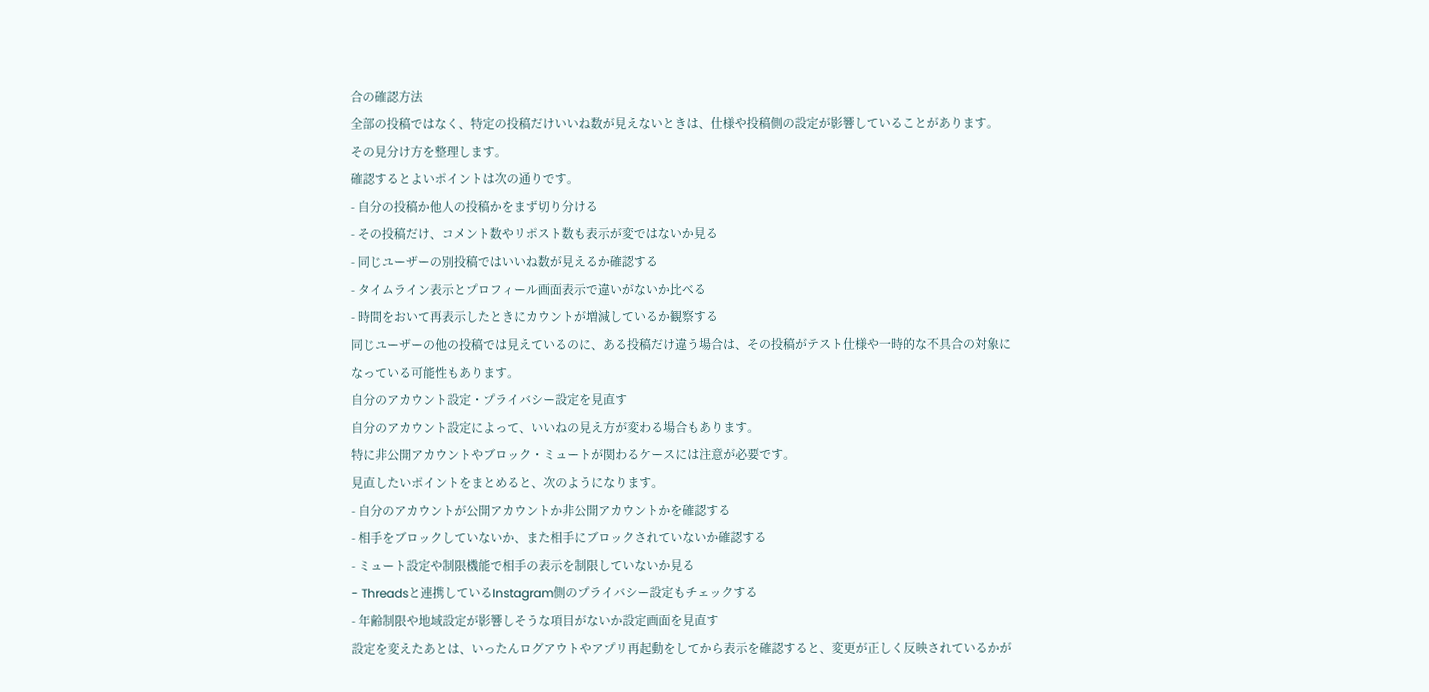合の確認方法
全部の投稿ではなく、特定の投稿だけいいね数が見えないときは、仕様や投稿側の設定が影響していることがあります。
その見分け方を整理します。
確認するとよいポイントは次の通りです。
- 自分の投稿か他人の投稿かをまず切り分ける
- その投稿だけ、コメント数やリポスト数も表示が変ではないか見る
- 同じユーザーの別投稿ではいいね数が見えるか確認する
- タイムライン表示とプロフィール画面表示で違いがないか比べる
- 時間をおいて再表示したときにカウントが増減しているか観察する
同じユーザーの他の投稿では見えているのに、ある投稿だけ違う場合は、その投稿がテスト仕様や一時的な不具合の対象になっている可能性もあります。
自分のアカウント設定・プライバシー設定を見直す
自分のアカウント設定によって、いいねの見え方が変わる場合もあります。
特に非公開アカウントやブロック・ミュートが関わるケースには注意が必要です。
見直したいポイントをまとめると、次のようになります。
- 自分のアカウントが公開アカウントか非公開アカウントかを確認する
- 相手をブロックしていないか、また相手にブロックされていないか確認する
- ミュート設定や制限機能で相手の表示を制限していないか見る
- Threadsと連携しているInstagram側のプライバシー設定もチェックする
- 年齢制限や地域設定が影響しそうな項目がないか設定画面を見直す
設定を変えたあとは、いったんログアウトやアプリ再起動をしてから表示を確認すると、変更が正しく反映されているかが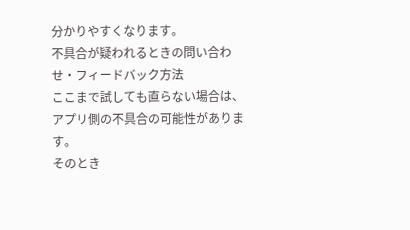分かりやすくなります。
不具合が疑われるときの問い合わせ・フィードバック方法
ここまで試しても直らない場合は、アプリ側の不具合の可能性があります。
そのとき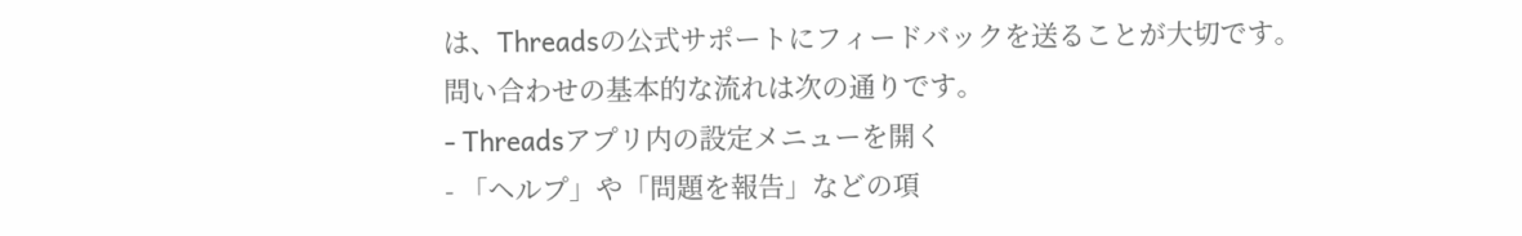は、Threadsの公式サポートにフィードバックを送ることが大切です。
問い合わせの基本的な流れは次の通りです。
- Threadsアプリ内の設定メニューを開く
- 「ヘルプ」や「問題を報告」などの項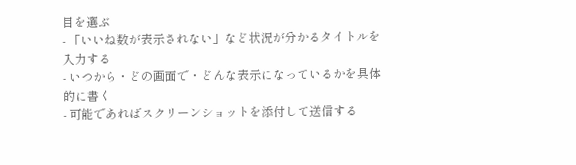目を選ぶ
- 「いいね数が表示されない」など状況が分かるタイトルを入力する
- いつから・どの画面で・どんな表示になっているかを具体的に書く
- 可能であればスクリーンショットを添付して送信する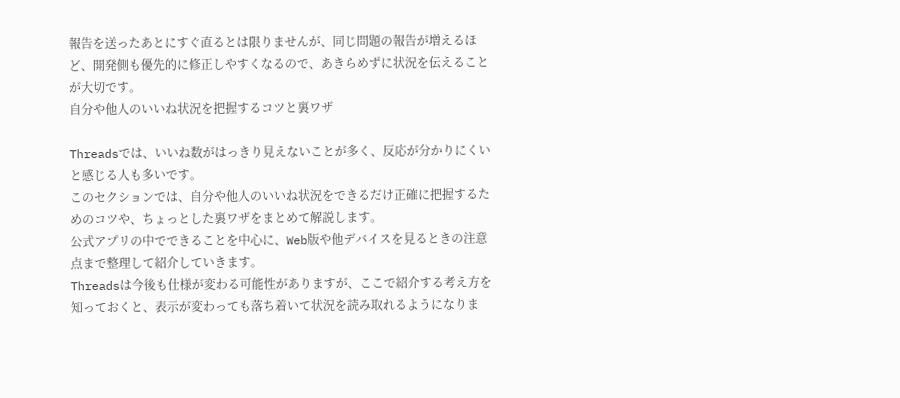報告を送ったあとにすぐ直るとは限りませんが、同じ問題の報告が増えるほど、開発側も優先的に修正しやすくなるので、あきらめずに状況を伝えることが大切です。
自分や他人のいいね状況を把握するコツと裏ワザ

Threadsでは、いいね数がはっきり見えないことが多く、反応が分かりにくいと感じる人も多いです。
このセクションでは、自分や他人のいいね状況をできるだけ正確に把握するためのコツや、ちょっとした裏ワザをまとめて解説します。
公式アプリの中でできることを中心に、Web版や他デバイスを見るときの注意点まで整理して紹介していきます。
Threadsは今後も仕様が変わる可能性がありますが、ここで紹介する考え方を知っておくと、表示が変わっても落ち着いて状況を読み取れるようになりま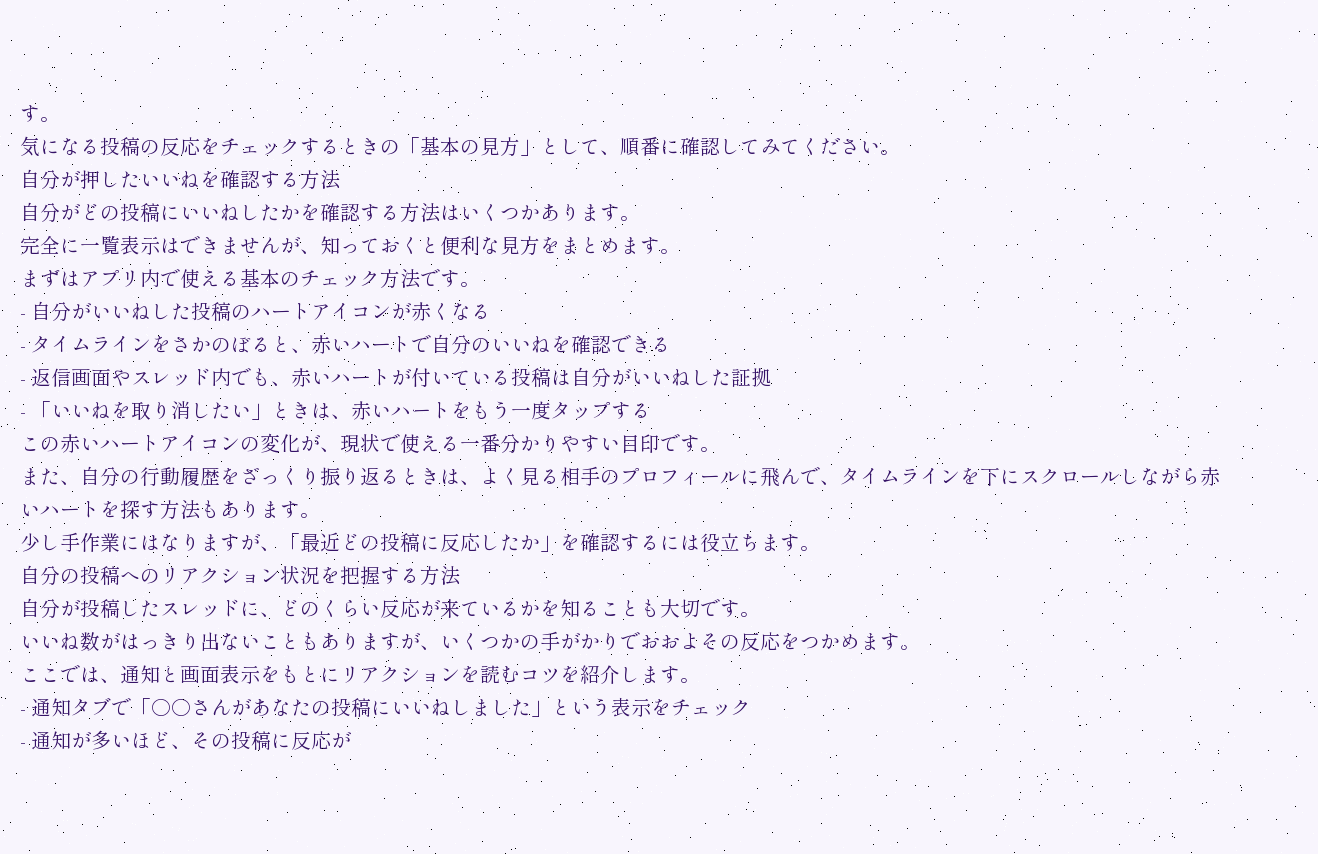す。
気になる投稿の反応をチェックするときの「基本の見方」として、順番に確認してみてください。
自分が押したいいねを確認する方法
自分がどの投稿にいいねしたかを確認する方法はいくつかあります。
完全に一覧表示はできませんが、知っておくと便利な見方をまとめます。
まずはアプリ内で使える基本のチェック方法です。
- 自分がいいねした投稿のハートアイコンが赤くなる
- タイムラインをさかのぼると、赤いハートで自分のいいねを確認できる
- 返信画面やスレッド内でも、赤いハートが付いている投稿は自分がいいねした証拠
- 「いいねを取り消したい」ときは、赤いハートをもう一度タップする
この赤いハートアイコンの変化が、現状で使える一番分かりやすい目印です。
また、自分の行動履歴をざっくり振り返るときは、よく見る相手のプロフィールに飛んで、タイムラインを下にスクロールしながら赤いハートを探す方法もあります。
少し手作業にはなりますが、「最近どの投稿に反応したか」を確認するには役立ちます。
自分の投稿へのリアクション状況を把握する方法
自分が投稿したスレッドに、どのくらい反応が来ているかを知ることも大切です。
いいね数がはっきり出ないこともありますが、いくつかの手がかりでおおよその反応をつかめます。
ここでは、通知と画面表示をもとにリアクションを読むコツを紹介します。
- 通知タブで「○○さんがあなたの投稿にいいねしました」という表示をチェック
- 通知が多いほど、その投稿に反応が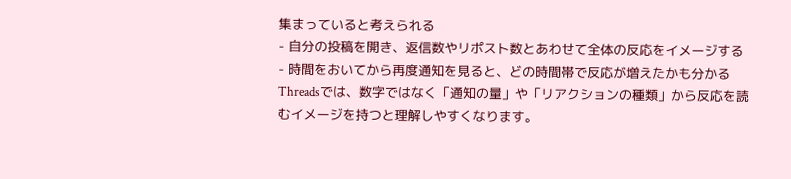集まっていると考えられる
- 自分の投稿を開き、返信数やリポスト数とあわせて全体の反応をイメージする
- 時間をおいてから再度通知を見ると、どの時間帯で反応が増えたかも分かる
Threadsでは、数字ではなく「通知の量」や「リアクションの種類」から反応を読むイメージを持つと理解しやすくなります。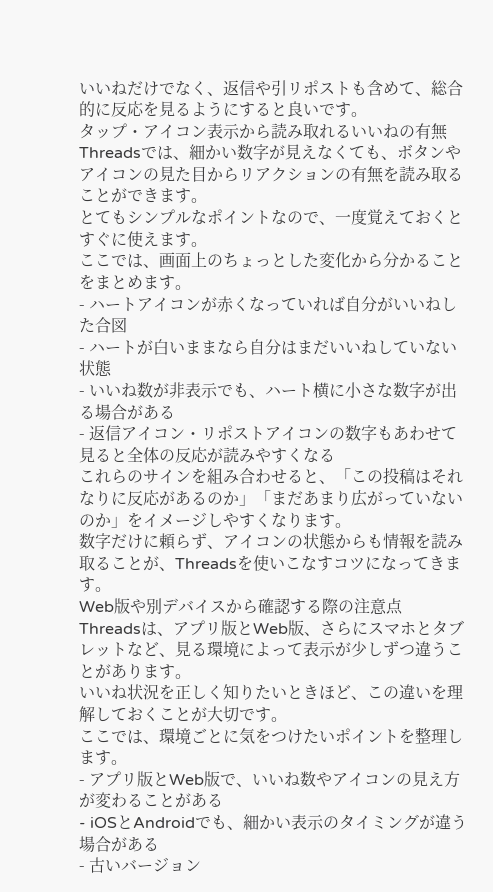いいねだけでなく、返信や引リポストも含めて、総合的に反応を見るようにすると良いです。
タップ・アイコン表示から読み取れるいいねの有無
Threadsでは、細かい数字が見えなくても、ボタンやアイコンの見た目からリアクションの有無を読み取ることができます。
とてもシンプルなポイントなので、一度覚えておくとすぐに使えます。
ここでは、画面上のちょっとした変化から分かることをまとめます。
- ハートアイコンが赤くなっていれば自分がいいねした合図
- ハートが白いままなら自分はまだいいねしていない状態
- いいね数が非表示でも、ハート横に小さな数字が出る場合がある
- 返信アイコン・リポストアイコンの数字もあわせて見ると全体の反応が読みやすくなる
これらのサインを組み合わせると、「この投稿はそれなりに反応があるのか」「まだあまり広がっていないのか」をイメージしやすくなります。
数字だけに頼らず、アイコンの状態からも情報を読み取ることが、Threadsを使いこなすコツになってきます。
Web版や別デバイスから確認する際の注意点
Threadsは、アプリ版とWeb版、さらにスマホとタブレットなど、見る環境によって表示が少しずつ違うことがあります。
いいね状況を正しく知りたいときほど、この違いを理解しておくことが大切です。
ここでは、環境ごとに気をつけたいポイントを整理します。
- アプリ版とWeb版で、いいね数やアイコンの見え方が変わることがある
- iOSとAndroidでも、細かい表示のタイミングが違う場合がある
- 古いバージョン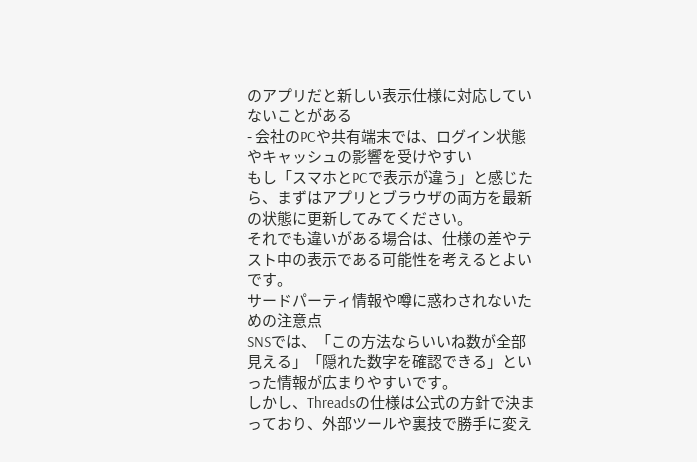のアプリだと新しい表示仕様に対応していないことがある
- 会社のPCや共有端末では、ログイン状態やキャッシュの影響を受けやすい
もし「スマホとPCで表示が違う」と感じたら、まずはアプリとブラウザの両方を最新の状態に更新してみてください。
それでも違いがある場合は、仕様の差やテスト中の表示である可能性を考えるとよいです。
サードパーティ情報や噂に惑わされないための注意点
SNSでは、「この方法ならいいね数が全部見える」「隠れた数字を確認できる」といった情報が広まりやすいです。
しかし、Threadsの仕様は公式の方針で決まっており、外部ツールや裏技で勝手に変え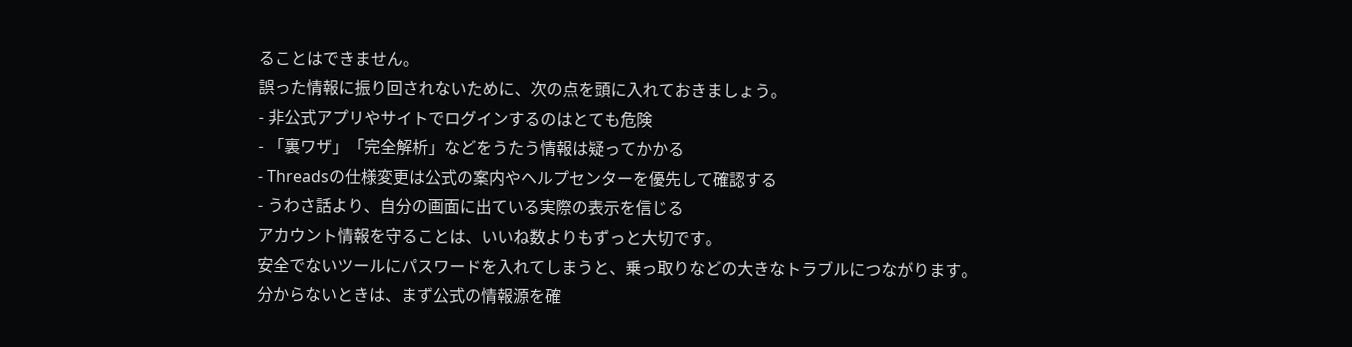ることはできません。
誤った情報に振り回されないために、次の点を頭に入れておきましょう。
- 非公式アプリやサイトでログインするのはとても危険
- 「裏ワザ」「完全解析」などをうたう情報は疑ってかかる
- Threadsの仕様変更は公式の案内やヘルプセンターを優先して確認する
- うわさ話より、自分の画面に出ている実際の表示を信じる
アカウント情報を守ることは、いいね数よりもずっと大切です。
安全でないツールにパスワードを入れてしまうと、乗っ取りなどの大きなトラブルにつながります。
分からないときは、まず公式の情報源を確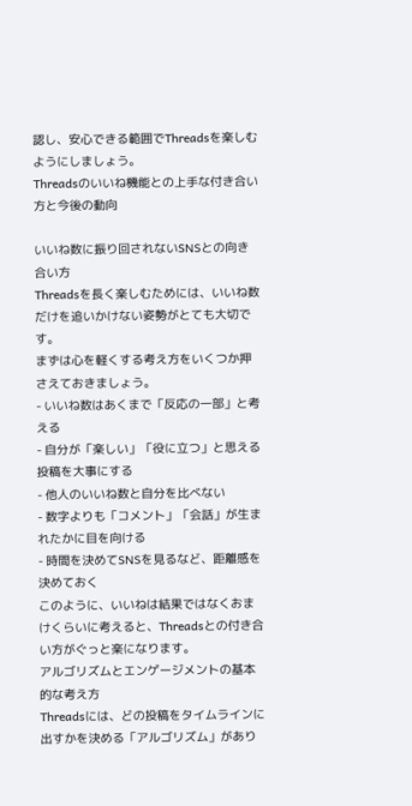認し、安心できる範囲でThreadsを楽しむようにしましょう。
Threadsのいいね機能との上手な付き合い方と今後の動向

いいね数に振り回されないSNSとの向き合い方
Threadsを長く楽しむためには、いいね数だけを追いかけない姿勢がとても大切です。
まずは心を軽くする考え方をいくつか押さえておきましょう。
- いいね数はあくまで「反応の一部」と考える
- 自分が「楽しい」「役に立つ」と思える投稿を大事にする
- 他人のいいね数と自分を比べない
- 数字よりも「コメント」「会話」が生まれたかに目を向ける
- 時間を決めてSNSを見るなど、距離感を決めておく
このように、いいねは結果ではなくおまけくらいに考えると、Threadsとの付き合い方がぐっと楽になります。
アルゴリズムとエンゲージメントの基本的な考え方
Threadsには、どの投稿をタイムラインに出すかを決める「アルゴリズム」があり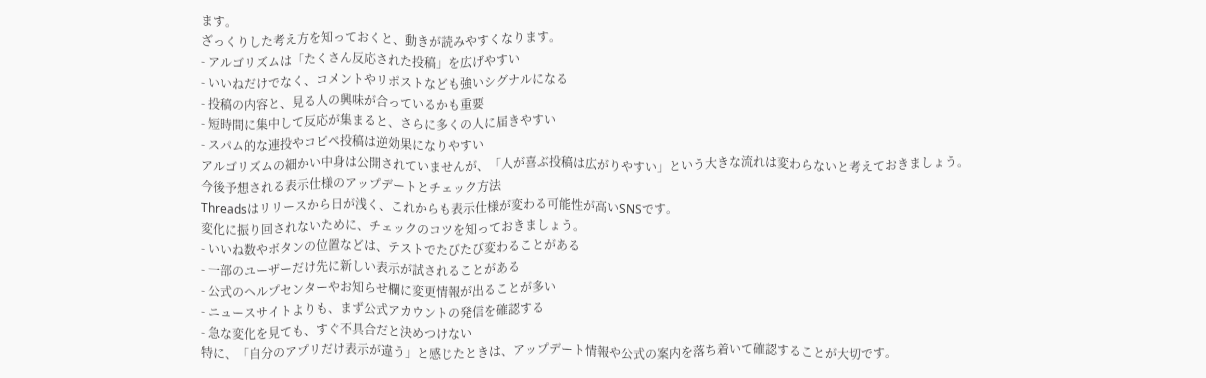ます。
ざっくりした考え方を知っておくと、動きが読みやすくなります。
- アルゴリズムは「たくさん反応された投稿」を広げやすい
- いいねだけでなく、コメントやリポストなども強いシグナルになる
- 投稿の内容と、見る人の興味が合っているかも重要
- 短時間に集中して反応が集まると、さらに多くの人に届きやすい
- スパム的な連投やコピペ投稿は逆効果になりやすい
アルゴリズムの細かい中身は公開されていませんが、「人が喜ぶ投稿は広がりやすい」という大きな流れは変わらないと考えておきましょう。
今後予想される表示仕様のアップデートとチェック方法
Threadsはリリースから日が浅く、これからも表示仕様が変わる可能性が高いSNSです。
変化に振り回されないために、チェックのコツを知っておきましょう。
- いいね数やボタンの位置などは、テストでたびたび変わることがある
- 一部のユーザーだけ先に新しい表示が試されることがある
- 公式のヘルプセンターやお知らせ欄に変更情報が出ることが多い
- ニュースサイトよりも、まず公式アカウントの発信を確認する
- 急な変化を見ても、すぐ不具合だと決めつけない
特に、「自分のアプリだけ表示が違う」と感じたときは、アップデート情報や公式の案内を落ち着いて確認することが大切です。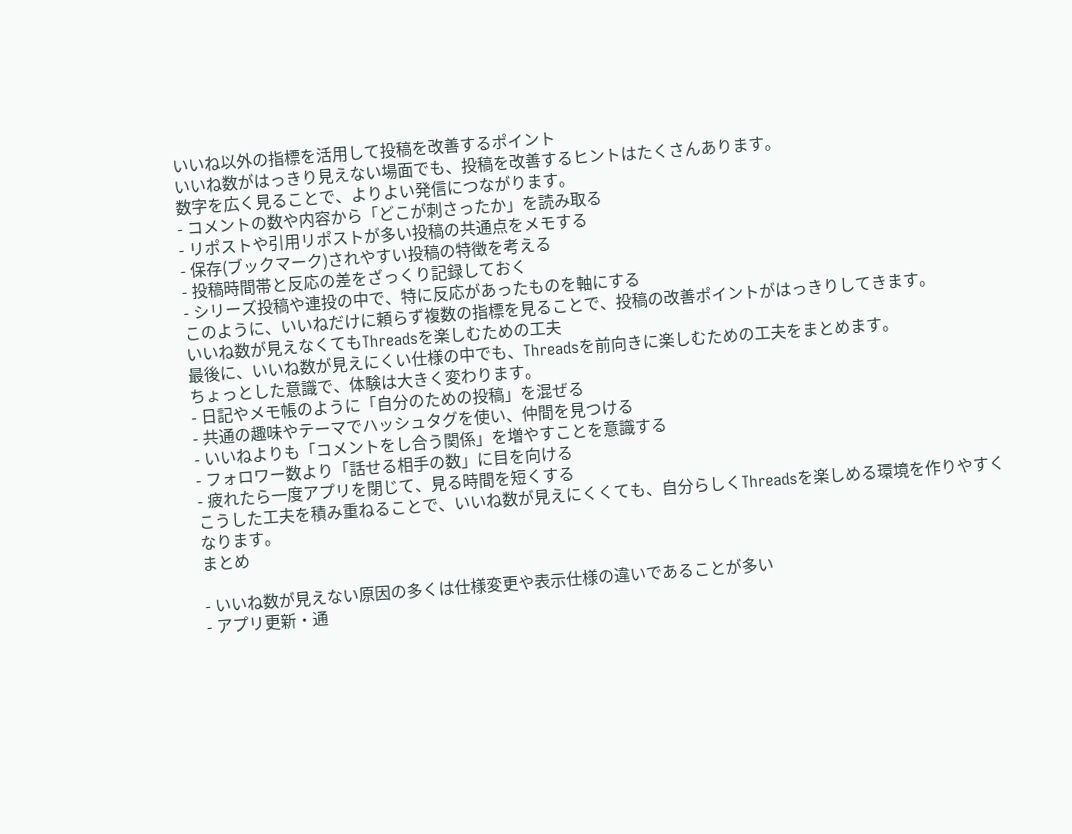いいね以外の指標を活用して投稿を改善するポイント
いいね数がはっきり見えない場面でも、投稿を改善するヒントはたくさんあります。
数字を広く見ることで、よりよい発信につながります。
- コメントの数や内容から「どこが刺さったか」を読み取る
- リポストや引用リポストが多い投稿の共通点をメモする
- 保存(ブックマーク)されやすい投稿の特徴を考える
- 投稿時間帯と反応の差をざっくり記録しておく
- シリーズ投稿や連投の中で、特に反応があったものを軸にする
このように、いいねだけに頼らず複数の指標を見ることで、投稿の改善ポイントがはっきりしてきます。
いいね数が見えなくてもThreadsを楽しむための工夫
最後に、いいね数が見えにくい仕様の中でも、Threadsを前向きに楽しむための工夫をまとめます。
ちょっとした意識で、体験は大きく変わります。
- 日記やメモ帳のように「自分のための投稿」を混ぜる
- 共通の趣味やテーマでハッシュタグを使い、仲間を見つける
- いいねよりも「コメントをし合う関係」を増やすことを意識する
- フォロワー数より「話せる相手の数」に目を向ける
- 疲れたら一度アプリを閉じて、見る時間を短くする
こうした工夫を積み重ねることで、いいね数が見えにくくても、自分らしくThreadsを楽しめる環境を作りやすくなります。
まとめ

- いいね数が見えない原因の多くは仕様変更や表示仕様の違いであることが多い
- アプリ更新・通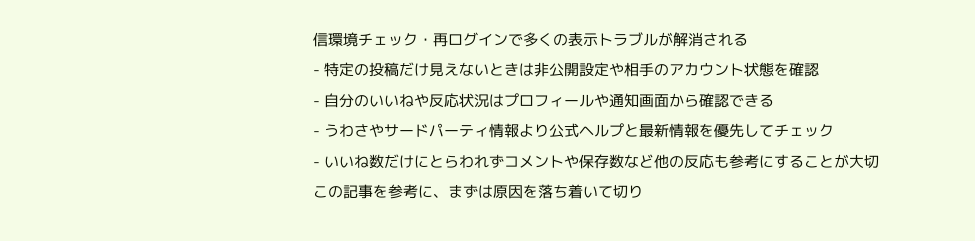信環境チェック・再ログインで多くの表示トラブルが解消される
- 特定の投稿だけ見えないときは非公開設定や相手のアカウント状態を確認
- 自分のいいねや反応状況はプロフィールや通知画面から確認できる
- うわさやサードパーティ情報より公式ヘルプと最新情報を優先してチェック
- いいね数だけにとらわれずコメントや保存数など他の反応も参考にすることが大切
この記事を参考に、まずは原因を落ち着いて切り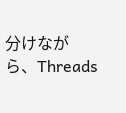分けながら、Threads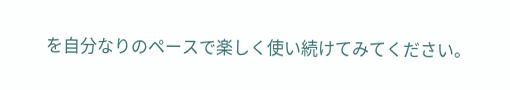を自分なりのペースで楽しく使い続けてみてください。